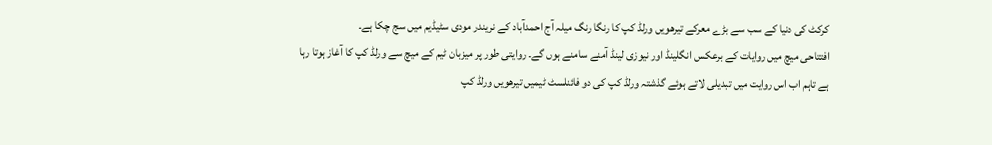کرکٹ کی دنیا کے سب سے بڑے معرکے تیرھویں ورلڈ کپ کا رنگا رنگ میلہ آج احمدآباد کے نریندر مودی سٹیڈیم میں سج چکا ہے۔
افتتاحی میچ میں روایات کے برعکس انگلینڈ اور نیوزی لینڈ آمنے سامنے ہوں گے۔ روایتی طور پر میزبان ٹیم کے میچ سے ورلڈ کپ کا آغاز ہوتا رہا ہے تاہم اب اس روایت میں تبدیلی لاتے ہوئے گذشتہ ورلڈ کپ کی دو فائنلسٹ ٹیمیں تیرھویں ورلڈ کپ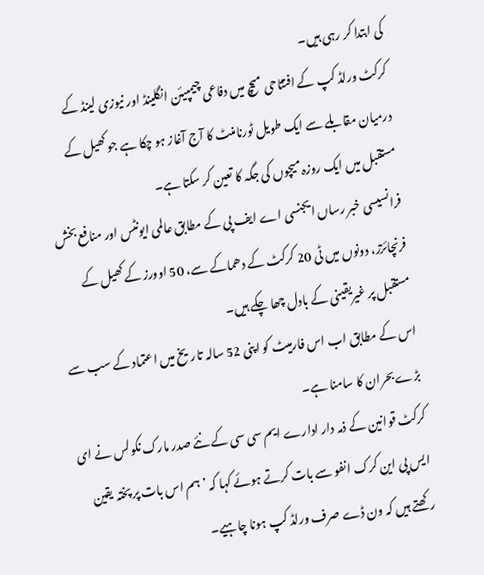کی ابتدا کر رہی ہیں۔
کرکٹ ورلڈ کپ کے افتتاحی میچ میں دفاعی چیمپیئن انگلینڈ اور نیوزی لینڈ کے درمیان مقابلے سے ایک طویل ٹورنامنٹ کا آج آغاز ہو چکا ہے جو کھیل کے مستقبل میں ایک روزہ میچوں کی جگہ کا تعین کر سکتا ہے۔
فرانسیسی خبر رساں ایجنسی اے ایف پی کے مطابق عالمی ایونٹس اور منافع بخش فرنچائزز، دونوں میں ٹی 20 کرکٹ کے دھماکے سے، 50 اوورز کے کھیل کے مستقبل پر غیریقینی کے بادل چھا چکے ہیں۔
اس کے مطابق اب اس فارمیٹ کو اپنی 52 سالہ تاریخ میں اعتماد کے سب سے بڑے بحران کا سامنا ہے۔
کرکٹ قوانین کے ذمہ دار ادارے ایم سی سی کے نئے صدر مارک نکولس نے ای ایس پی این کرک انفو سے بات کرتے ہوئے کہا کہ ’ہم اس بات پر پختہ یقین رکھتے ہیں کہ ون ڈے صرف ورلڈ کپ ہونا چاہیے۔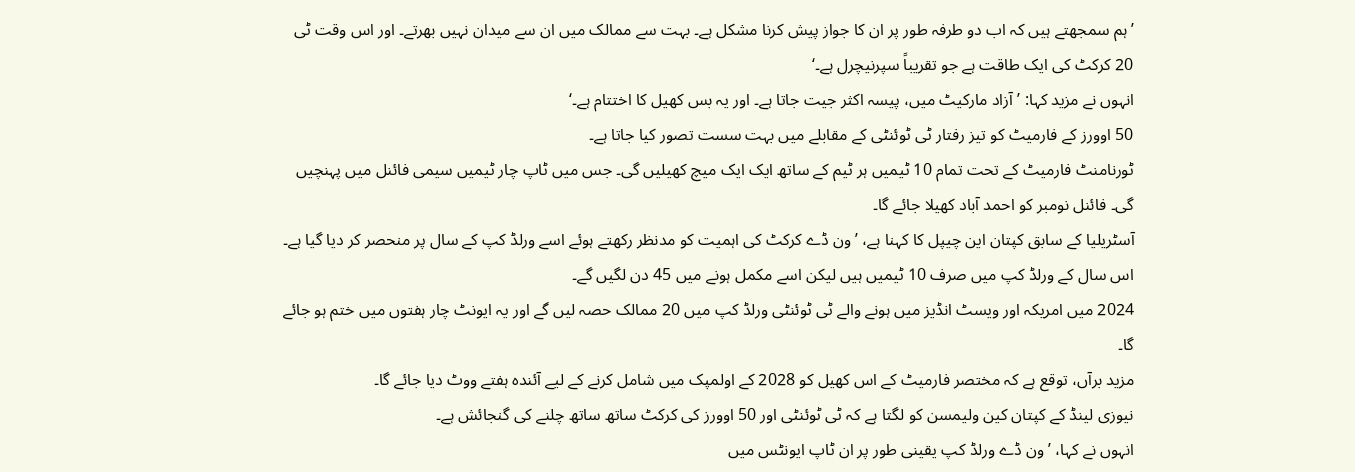’ہم سمجھتے ہیں کہ اب دو طرفہ طور پر ان کا جواز پیش کرنا مشکل ہے۔ بہت سے ممالک میں ان سے میدان نہیں بھرتے۔ اور اس وقت ٹی 20 کرکٹ کی ایک طاقت ہے جو تقریباً سپرنیچرل ہے۔‘
انہوں نے مزید کہا: ’آزاد مارکیٹ میں، پیسہ اکثر جیت جاتا ہے۔ اور یہ بس کھیل کا اختتام ہے۔‘
50 اوورز کے فارمیٹ کو تیز رفتار ٹی ٹوئنٹی کے مقابلے میں بہت سست تصور کیا جاتا ہے۔
ٹورنامنٹ فارمیٹ کے تحت تمام 10 ٹیمیں ہر ٹیم کے ساتھ ایک ایک میچ کھیلیں گی۔ جس میں ٹاپ چار ٹیمیں سیمی فائنل میں پہنچیں گی۔ فائنل نومبر کو احمد آباد کھیلا جائے گا۔
آسٹریلیا کے سابق کپتان این چیپل کا کہنا ہے، ’ون ڈے کرکٹ کی اہمیت کو مدنظر رکھتے ہوئے اسے ورلڈ کپ کے سال پر منحصر کر دیا گیا ہے۔
اس سال کے ورلڈ کپ میں صرف 10 ٹیمیں ہیں لیکن اسے مکمل ہونے میں 45 دن لگیں گے۔
2024 میں امریکہ اور ویسٹ انڈیز میں ہونے والے ٹی ٹوئنٹی ورلڈ کپ میں 20 ممالک حصہ لیں گے اور یہ ایونٹ چار ہفتوں میں ختم ہو جائے گا۔
مزید برآں، توقع ہے کہ مختصر فارمیٹ کے اس کھیل کو 2028 کے اولمپک میں شامل کرنے کے لیے آئندہ ہفتے ووٹ دیا جائے گا۔
نیوزی لینڈ کے کپتان کین ولیمسن کو لگتا ہے کہ ٹی ٹوئنٹی اور 50 اوورز کی کرکٹ ساتھ ساتھ چلنے کی گنجائش ہے۔
انہوں نے کہا، ’ون ڈے ورلڈ کپ یقینی طور پر ان ٹاپ ایونٹس میں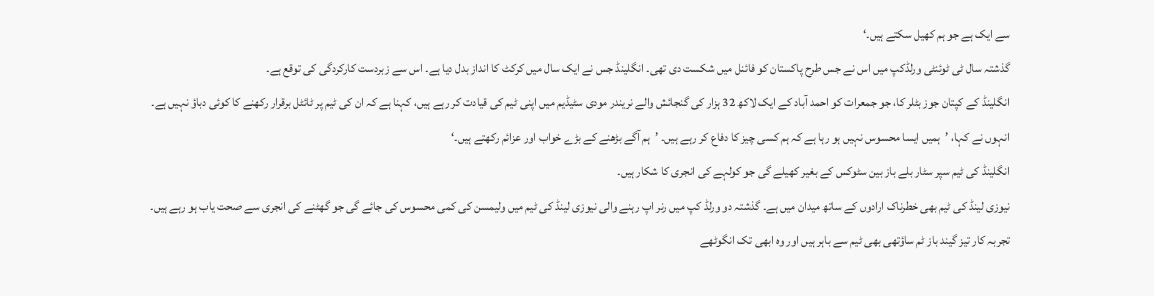سے ایک ہے جو ہم کھیل سکتے ہیں۔‘
گذشتہ سال ٹی ٹوئنٹی ورلڈکپ میں اس نے جس طرح پاکستان کو فائنل میں شکست دی تھی۔ انگلینڈ جس نے ایک سال میں کرکٹ کا انداز بدل دیا ہے۔ اس سے زبردست کارکردگی کی توقع ہے۔
انگلینڈ کے کپتان جوز بٹلر کا، جو جمعرات کو احمد آباد کے ایک لاکھ 32 ہزار کی گنجائش والے نریندر مودی سٹیڈیم میں اپنی ٹیم کی قیادت کر رہے ہیں، کہنا ہے کہ ان کی ٹیم پر ٹائٹل برقرار رکھنے کا کوئی دباؤ نہیں ہے۔
انہوں نے کہا، ’ہمیں ایسا محسوس نہیں ہو رہا ہے کہ ہم کسی چیز کا دفاع کر رہے ہیں۔ ’ہم آگے بڑھنے کے بڑے خواب اور عزائم رکھتے ہیں۔‘
انگلینڈ کی ٹیم سپر سٹار بلے باز بین سٹوکس کے بغیر کھیلے گی جو کولہے کی انجری کا شکار ہیں۔
نیوزی لینڈ کی ٹیم بھی خطرناک ارادوں کے ساتھ میدان میں ہے۔ گذشتہ دو ورلڈ کپ میں رنر اپ رہنے والی نیوزی لینڈ کی ٹیم میں ولیمسن کی کمی محسوس کی جائے گی جو گھٹنے کی انجری سے صحت یاب ہو رہے ہیں۔
تجربہ کار تیز گیند باز ٹم ساؤتھی بھی ٹیم سے باہر ہیں اور وہ ابھی تک انگوٹھے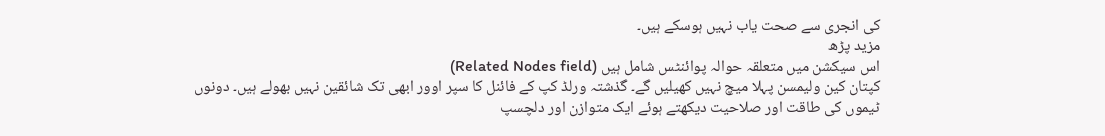کی انجری سے صحت یاب نہیں ہوسکے ہیں۔
مزید پڑھ
اس سیکشن میں متعلقہ حوالہ پوائنٹس شامل ہیں (Related Nodes field)
کپتان کین ولیمسن پہلا میچ نہیں کھیلیں گے۔ گذشتہ ورلڈ کپ کے فائنل کا سپر اوور ابھی تک شائقین نہیں بھولے ہیں۔ دونوں ٹیموں کی طاقت اور صلاحیت دیکھتے ہوئے ایک متوازن اور دلچسپ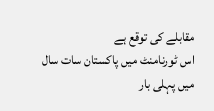مقابلے کی توقع ہے
اس ٹورنامنٹ میں پاکستان سات سال میں پہلی بار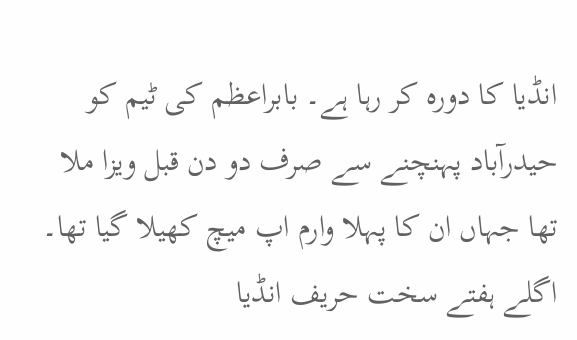انڈیا کا دورہ کر رہا ہے۔ بابراعظم کی ٹیم کو حیدرآباد پہنچنے سے صرف دو دن قبل ویزا ملا تھا جہاں ان کا پہلا وارم اپ میچ کھیلا گیا تھا۔
اگلے ہفتے سخت حریف انڈیا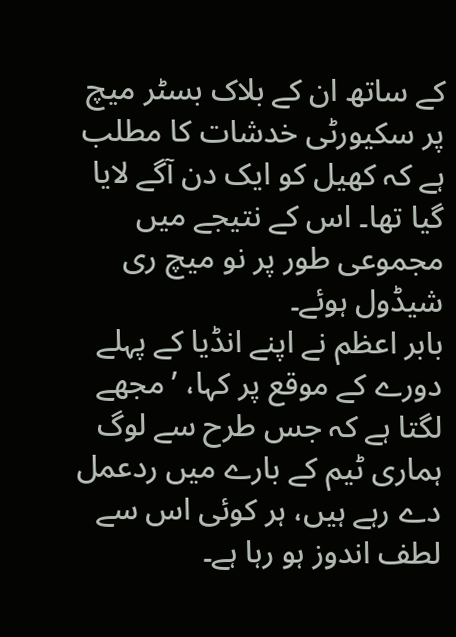کے ساتھ ان کے بلاک بسٹر میچ پر سکیورٹی خدشات کا مطلب ہے کہ کھیل کو ایک دن آگے لایا گیا تھا۔ اس کے نتیجے میں مجموعی طور پر نو میچ ری شیڈول ہوئے۔
بابر اعظم نے اپنے انڈیا کے پہلے دورے کے موقع پر کہا، ’مجھے لگتا ہے کہ جس طرح سے لوگ ہماری ٹیم کے بارے میں ردعمل دے رہے ہیں، ہر کوئی اس سے لطف اندوز ہو رہا ہے۔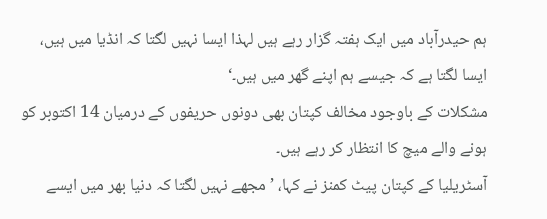ہم حیدرآباد میں ایک ہفتہ گزار رہے ہیں لہذا ایسا نہیں لگتا کہ انڈیا میں ہیں، ایسا لگتا ہے کہ جیسے ہم اپنے گھر میں ہیں۔‘
مشکلات کے باوجود مخالف کپتان بھی دونوں حریفوں کے درمیان 14 اکتوبر کو ہونے والے میچ کا انتظار کر رہے ہیں۔
آسٹریلیا کے کپتان پیٹ کمنز نے کہا، ’مجھے نہیں لگتا کہ دنیا بھر میں ایسے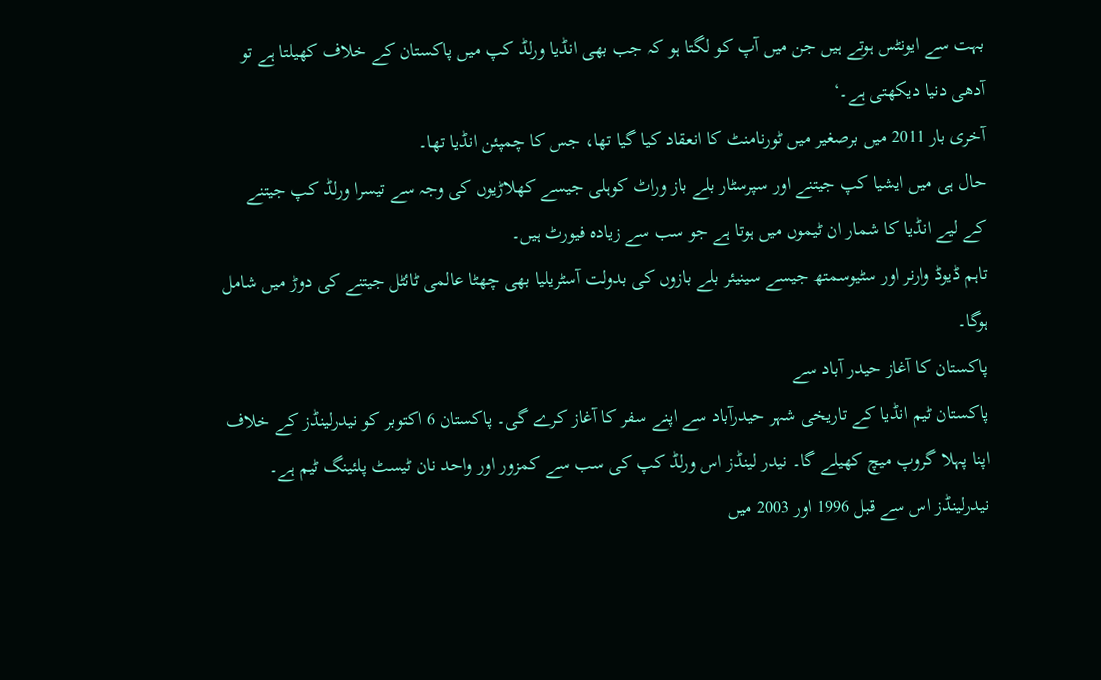بہت سے ایونٹس ہوتے ہیں جن میں آپ کو لگتا ہو کہ جب بھی انڈیا ورلڈ کپ میں پاکستان کے خلاف کھیلتا ہے تو آدھی دنیا دیکھتی ہے۔‘
آخری بار 2011 میں برصغیر میں ٹورنامنٹ کا انعقاد کیا گیا تھا، جس کا چمپئن انڈیا تھا۔
حال ہی میں ایشیا کپ جیتنے اور سپرسٹار بلے باز وراٹ کوہلی جیسے کھلاڑیوں کی وجہ سے تیسرا ورلڈ کپ جیتنے کے لیے انڈیا کا شمار ان ٹیموں میں ہوتا ہے جو سب سے زیادہ فیورٹ ہیں۔
تاہم ڈیوڈ وارنر اور سٹیوسمتھ جیسے سینیئر بلے بازوں کی بدولت آسٹریلیا بھی چھٹا عالمی ٹائٹل جیتنے کی دوڑ میں شامل ہوگا۔
پاکستان کا آغاز حیدر آباد سے
پاکستان ٹیم انڈیا کے تاریخی شہر حیدرآباد سے اپنے سفر کا آغاز کرے گی۔ پاکستان 6 اکتوبر کو نیدرلینڈز کے خلاف اپنا پہلا گروپ میچ کھیلے گا۔ نیدر لینڈز اس ورلڈ کپ کی سب سے کمزور اور واحد نان ٹیسٹ پلئینگ ٹیم ہے۔ نیدرلینڈز اس سے قبل 1996 اور 2003 میں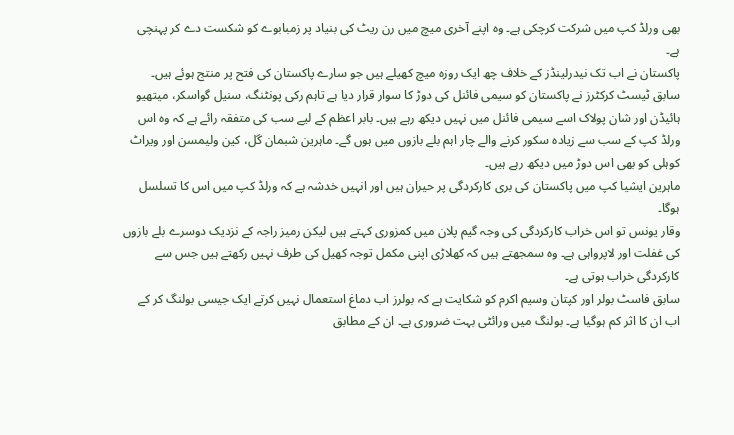بھی ورلڈ کپ میں شرکت کرچکی ہے۔ وہ اپنے آخری میچ میں رن ریٹ کی بنیاد پر زمبابوے کو شکست دے کر پہنچی ہے۔
پاکستان نے اب تک نیدرلینڈز کے خلاف چھ ایک روزہ میچ کھیلے ہیں جو سارے پاکستان کی فتح پر منتج ہوئے ہیں۔
سابق ٹیسٹ کرکٹرز نے پاکستان کو سیمی فائنل کی دوڑ کا سوار قرار دیا ہے تاہم رکی پونٹنگ، سنیل گواسکر، میتھیو ہائیڈن اور شان پولاک اسے سیمی فائنل میں نہیں دیکھ رہے ہیں۔ بابر اعظم کے لیے سب کی متفقہ رائے ہے کہ وہ اس ورلڈ کپ کے سب سے زیادہ سکور کرنے والے چار اہم بلے بازوں میں ہوں گے۔ ماہرین شبمان گل، کین ولیمسن اور ویراٹ کوہلی کو بھی اس دوڑ میں دیکھ رہے ہیں۔
ماہرین ایشیا کپ میں پاکستان کی بری کارکردگی پر حیران ہیں اور انہیں خدشہ ہے کہ ورلڈ کپ میں اس کا تسلسل ہوگا۔
وقار یونس تو اس خراب کارکردگی کی وجہ گیم پلان میں کمزوری کہتے ہیں لیکن رمیز راجہ کے نزدیک دوسرے بلے بازوں کی غفلت اور لاپرواہی ہے۔ وہ سمجھتے ہیں کہ کھلاڑی اپنی مکمل توجہ کھیل کی طرف نہیں رکھتے ہیں جس سے کارکردگی خراب ہوتی ہے۔
سابق فاسٹ بولر اور کپتان وسیم اکرم کو شکایت ہے کہ بولرز اب دماغ استعمال نہیں کرتے ایک جیسی بولنگ کر کے اب ان کا اثر کم ہوگیا ہے۔ بولنگ میں ورائٹی بہت ضروری ہے۔ ان کے مطابق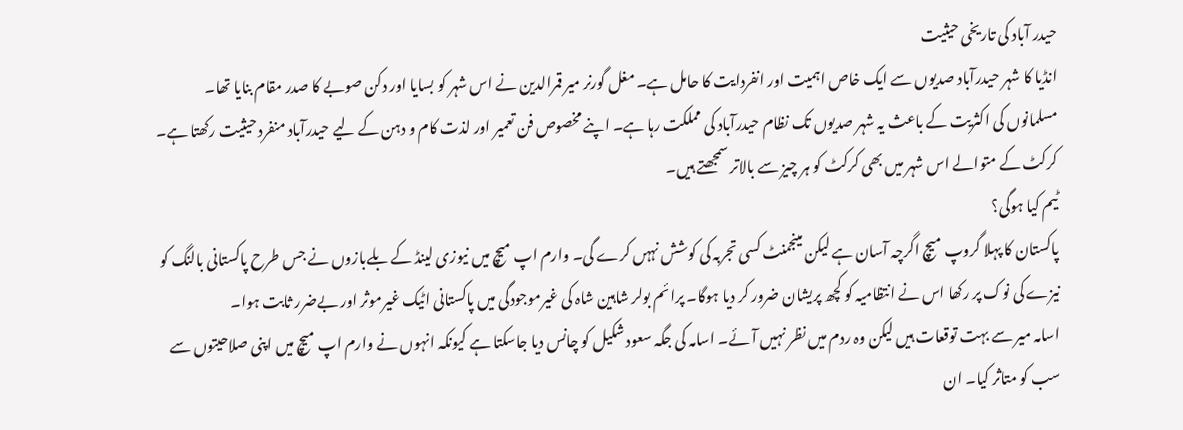حیدر آباد کی تاریخی حیثیت
انڈیا کا شہر حیدرآباد صدیوں سے ایک خاص اہمیت اور انفردایت کا حامل ہے۔ مغل گورنر میر قمرالدین نے اس شہر کو بسایا اور دکن صوبے کا صدر مقام بنایا تھا۔
مسلمانوں کی اکثریت کے باعث یہ شہر صدیوں تک نظام حیدرآباد کی مملکت رہا ہے۔ اپنے مخصوص فن تعمیر اور لذت کام و دہن کے لیے حیدرآباد منفرد حیثیت رکھتا ہے۔ کرکٹ کے متوالے اس شہر میں بھی کرکٹ کو ہر چیز سے بالاتر سمجھتے ہیں۔
ٹیم کیا ہوگی؟
پاکستان کا پہلا گروپ میچ اگرچہ آسان ہے لیکن مینجمنٹ کسی تجربہ کی کوشش نہہں کرے گی۔ وارم اپ میچ میں نیوزی لینڈ کے بلےبازوں نے جس طرح پاکستانی بالنگ کو نیزے کی نوک پر رکھا اس نے انتظامیہ کو کچھ پریشان ضرور کر دیا ہوگا۔ پرائم بولر شاہین شاہ کی غیرموجودگی میں پاکستانی اٹیک غیرموثر اور بےضرر ثابت ہوا۔
اسامہ میر سے بہت توقعات ہیں لیکن وہ ردم میں نظر نہیں آئے۔ اسامہ کی جگہ سعود شکیل کو چانس دیا جاسکتا ہے کیونکہ انہوں نے وارم اپ میچ میں اپنی صلاحیتوں سے سب کو متاثر کیا۔ ان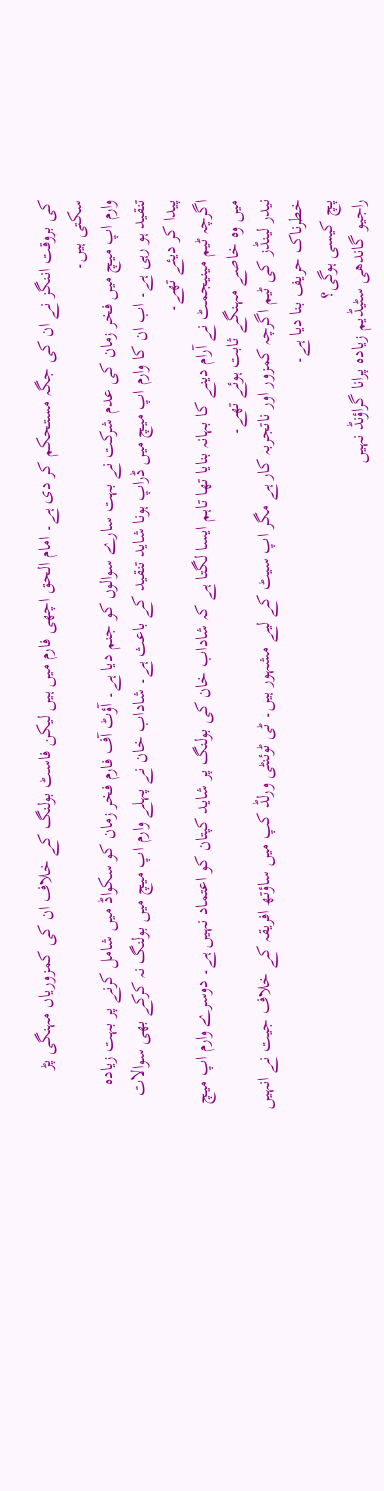کی بروقت اننگز نے ان کی جگہ مستحکم کر دی ہے۔ امام الحق اچھی فارم میں ہیں لیکن فاسٹ بولنگ کے خلاف ان کی کمزوریاں مہنگی پڑ سکتی ہیں۔
وارم اپ میچ میں فخر زمان کی عدم شرکت نے بہت سارے سوالوں کو جنم دیا ہے۔ آؤٹ آف فارم فخر زمان کو سکواڈ میں شامل کرنے پر بہت زیادہ تنقید ہو رہی ہے۔ اب ان کا وارم اپ میچ میں ڈراپ ہونا شاید تنقید کے باعث ہے۔ شاداب خان نے پہلے وارم اپ میچ میں بولنگ نہ کرکے بھی سوالات پیدا کر دیئے تھے۔
اگرچہ ٹیم مینیجمٹ نے آرام دینے کا بہانہ بنایا تھا تاہم ایسا لگتا ہے کہ شاداب خان کی بولنگ پر شاید کپتان کو اعتماد نہیں ہے۔ دوسرے وارم اپ میچ میں وہ خاصے مہنگے ثابت ہوئے تھے۔
نیدر لینڈز کی ٹیم اگرچہ کمزور اور ناتجربہ کار ہے مگر اپ سیٹ کے لیے مشہور ہیں۔ ٹی ٹوئنٹی ورلڈ کپ میں ساؤتھ افریقہ کے خلاف جیت نے انہیں خطرناک حریف بنا دیا ہے۔
پچ کیسی ہوگی؟
راجیو گاندھی سٹیڈیم زیادہ پرانا گراؤنڈ نہیں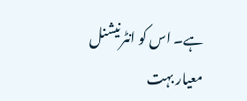ہے۔ اس کو انٹرنیشنل معیار بہت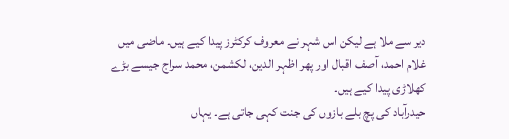دیر سے ملا ہے لیکن اس شہر نے معروف کرکٹرز پیدا کیے ہیں۔ ماضی میں غلام احمد، آصف اقبال اور پھر اظہر الدین، لکشمن، محمد سراج جیسے بڑے کھلاڑی پیدا کیے ہیں۔
حیدرآباد کی پچ بلے بازوں کی جنت کہی جاتی ہے۔ یہاں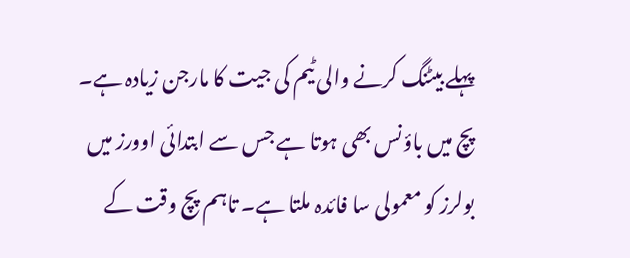پہلے بیٹنگ کرنے والی ٹیم کی جیت کا مارجن زیادہ ہے۔
پچ میں باؤنس بھی ہوتا ہے جس سے ابتدائی اوورز میں بولرز کو معمولی سا فائدہ ملتا ہے۔ تاہم پچ وقت کے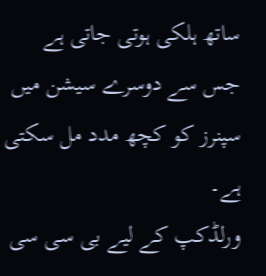ساتھ ہلکی ہوتی جاتی ہے جس سے دوسرے سیشن میں سپنرز کو کچھ مدد مل سکتی ہے۔
ورلڈکپ کے لیے بی سی سی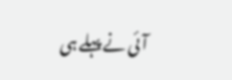آئی نے پہلے ہی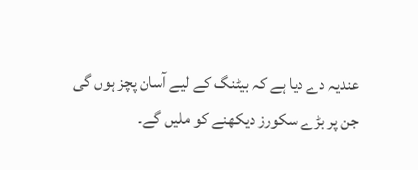عندیہ دے دیا ہے کہ بیٹنگ کے لیے آسان پچز ہوں گی جن پر بڑے سکورز دیکھنے کو ملیں گے۔